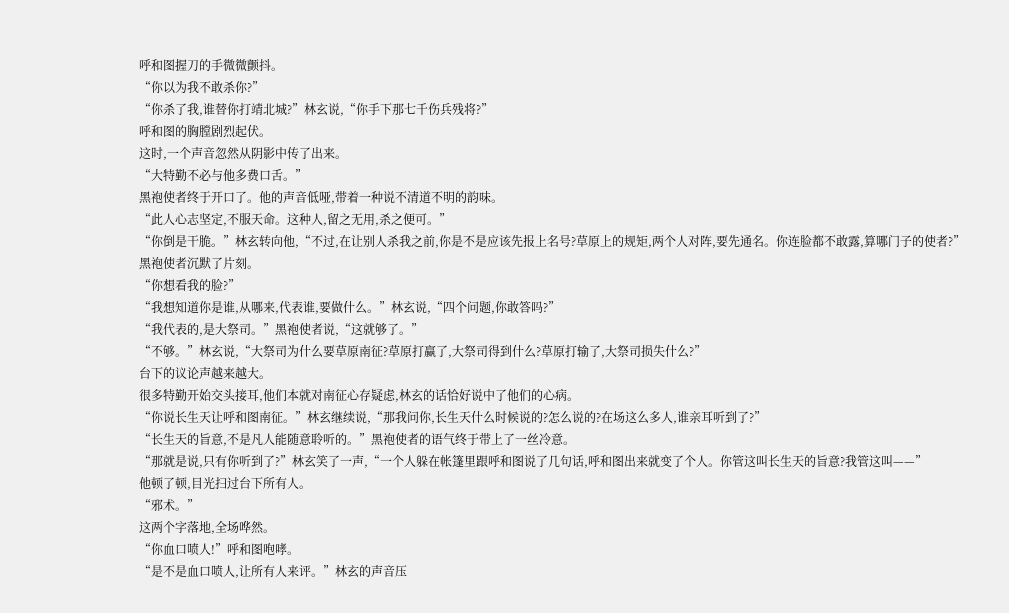呼和图握刀的手微微颤抖。
“你以为我不敢杀你?”
“你杀了我,谁替你打靖北城?”林玄说,“你手下那七千伤兵残将?”
呼和图的胸膛剧烈起伏。
这时,一个声音忽然从阴影中传了出来。
“大特勤不必与他多费口舌。”
黑袍使者终于开口了。他的声音低哑,带着一种说不清道不明的韵味。
“此人心志坚定,不服天命。这种人,留之无用,杀之便可。”
“你倒是干脆。”林玄转向他,“不过,在让别人杀我之前,你是不是应该先报上名号?草原上的规矩,两个人对阵,要先通名。你连脸都不敢露,算哪门子的使者?”
黑袍使者沉默了片刻。
“你想看我的脸?”
“我想知道你是谁,从哪来,代表谁,要做什么。”林玄说,“四个问题,你敢答吗?”
“我代表的,是大祭司。”黑袍使者说,“这就够了。”
“不够。”林玄说,“大祭司为什么要草原南征?草原打赢了,大祭司得到什么?草原打输了,大祭司损失什么?”
台下的议论声越来越大。
很多特勤开始交头接耳,他们本就对南征心存疑虑,林玄的话恰好说中了他们的心病。
“你说长生天让呼和图南征。”林玄继续说,“那我问你,长生天什么时候说的?怎么说的?在场这么多人,谁亲耳听到了?”
“长生天的旨意,不是凡人能随意聆听的。”黑袍使者的语气终于带上了一丝冷意。
“那就是说,只有你听到了?”林玄笑了一声,“一个人躲在帐篷里跟呼和图说了几句话,呼和图出来就变了个人。你管这叫长生天的旨意?我管这叫——”
他顿了顿,目光扫过台下所有人。
“邪术。”
这两个字落地,全场哗然。
“你血口喷人!”呼和图咆哮。
“是不是血口喷人,让所有人来评。”林玄的声音压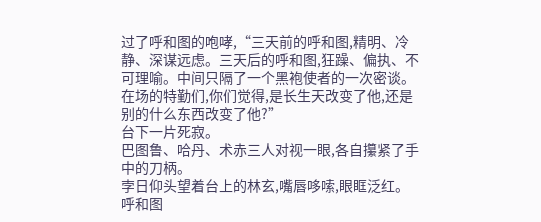过了呼和图的咆哮,“三天前的呼和图,精明、冷静、深谋远虑。三天后的呼和图,狂躁、偏执、不可理喻。中间只隔了一个黑袍使者的一次密谈。在场的特勤们,你们觉得,是长生天改变了他,还是别的什么东西改变了他?”
台下一片死寂。
巴图鲁、哈丹、术赤三人对视一眼,各自攥紧了手中的刀柄。
孛日仰头望着台上的林玄,嘴唇哆嗦,眼眶泛红。
呼和图